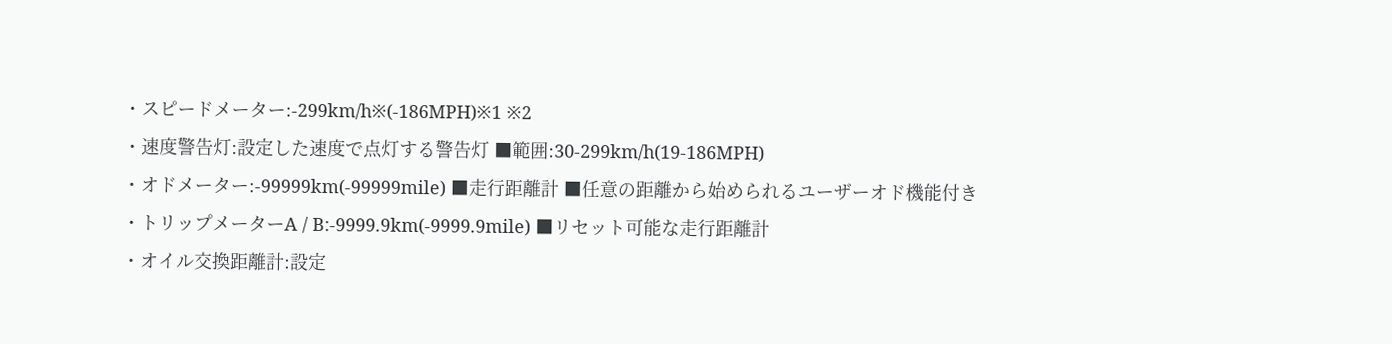・スピードメーター:-299km/h※(-186MPH)※1 ※2
・速度警告灯:設定した速度で点灯する警告灯 ■範囲:30-299km/h(19-186MPH)
・オドメーター:-99999km(-99999mile) ■走行距離計 ■任意の距離から始められるユーザーオド機能付き
・トリップメーターA / B:-9999.9km(-9999.9mile) ■リセット可能な走行距離計
・オイル交換距離計:設定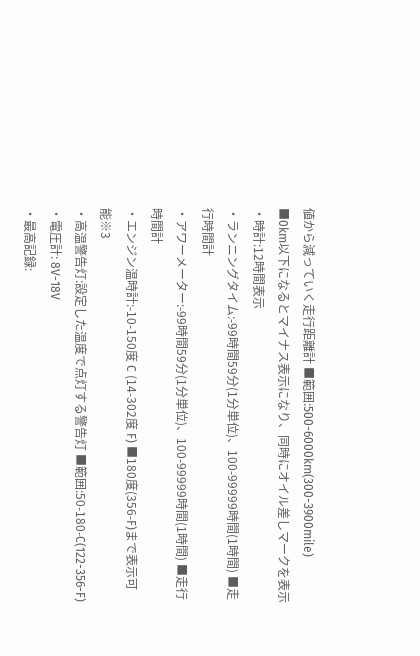値から減っていく走行距離計 ■範囲:500-6000km(300-3900mile)
■0km以下になるとマイナス表示になり、同時にオイル差しマークを表示
・時計:12時間表示
・ランニングタイム:-99時間59分(1分単位)、100-99999時間(1時間) ■走行時間計
・アワーメーター:-99時間59分(1分単位)、100-99999時間(1時間) ■走行時間計
・エンジン温時計:-10-150度 C (14-302度 F) ■180度(356-F)まで表示可能※3
・高温警告灯:設定した温度で点灯する警告灯 ■範囲:50-180-C(122-356-F)
・電圧計: 8V-18V
・最高記録: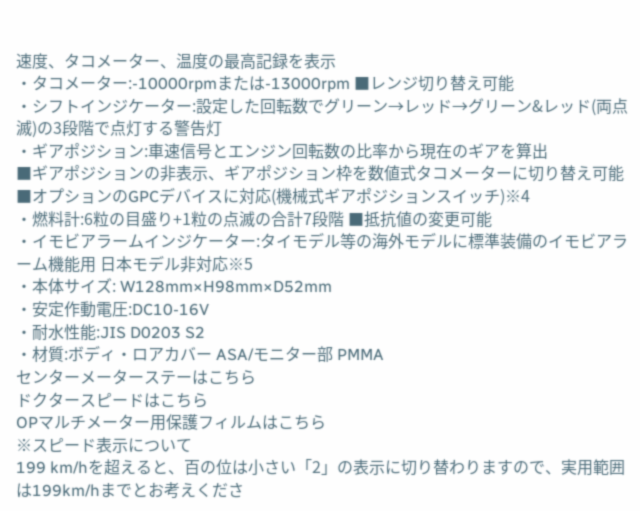速度、タコメーター、温度の最高記録を表示
・タコメーター:-10000rpmまたは-13000rpm ■レンジ切り替え可能
・シフトインジケーター:設定した回転数でグリーン→レッド→グリーン&レッド(両点滅)の3段階で点灯する警告灯
・ギアポジション:車速信号とエンジン回転数の比率から現在のギアを算出
■ギアポジションの非表示、ギアポジション枠を数値式タコメーターに切り替え可能
■オプションのGPCデバイスに対応(機械式ギアポジションスイッチ)※4
・燃料計:6粒の目盛り+1粒の点滅の合計7段階 ■抵抗値の変更可能
・イモビアラームインジケーター:タイモデル等の海外モデルに標準装備のイモビアラーム機能用 日本モデル非対応※5
・本体サイズ: W128mm×H98mm×D52mm
・安定作動電圧:DC10-16V
・耐水性能:JIS D0203 S2
・材質:ボディ・ロアカバー ASA/モニター部 PMMA
センターメーターステーはこちら
ドクタースピードはこちら
OPマルチメーター用保護フィルムはこちら
※スピード表示について
199 km/hを超えると、百の位は小さい「2」の表示に切り替わりますので、実用範囲は199km/hまでとお考えくださ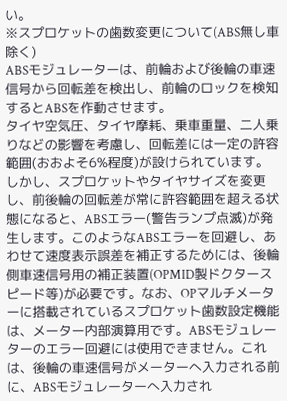い。
※スプロケットの歯数変更について(ABS無し車除く)
ABSモジュレーターは、前輪および後輪の車速信号から回転差を検出し、前輪のロックを検知するとABSを作動させます。
タイヤ空気圧、タイヤ摩耗、乗車重量、二人乗りなどの影響を考慮し、回転差には一定の許容範囲(おおよそ6%程度)が設けられています。しかし、スプロケットやタイヤサイズを変更し、前後輪の回転差が常に許容範囲を超える状態になると、ABSエラー(警告ランプ点滅)が発生します。このようなABSエラーを回避し、あわせて速度表示誤差を補正するためには、後輪側車速信号用の補正装置(OPMID製ドクタースピード等)が必要です。なお、OPマルチメーターに搭載されているスプロケット歯数設定機能は、メーター内部演算用です。ABSモジュレーターのエラー回避には使用できません。これは、後輪の車速信号がメーターへ入力される前に、ABSモジュレーターへ入力され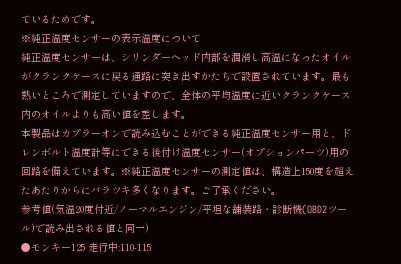ているためです。
※純正温度センサーの表示温度について
純正温度センサーは、シリンダーヘッド内部を潤滑し高温になったオイルがクランクケースに戻る通路に突き出すかたちで設置されています。最も熱いところで測定していますので、全体の平均温度に近いクランクケース内のオイルよりも高い値を差します。
本製品はカプラーオンで読み込むことができる純正温度センサー用と、ドレンボルト温度計等にできる後付け温度センサー(オプションパーツ)用の回路を備えています。※純正温度センサーの測定値は、構造上150度を超えたあたりからにバラツキ多くなります。ご了承ください。
参考値(気温20度付近/ノーマルエンジン/平坦な舗装路・診断機(OBD2ツール)で読み出される値と同一)
●モンキー125 走行中:110-115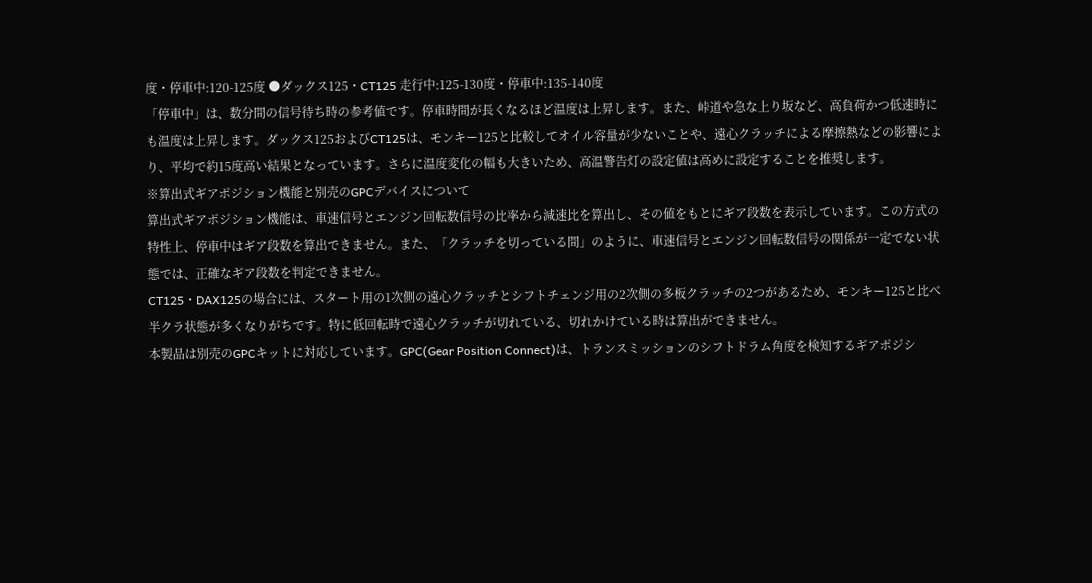度・停車中:120-125度 ●ダックス125・CT125 走行中:125-130度・停車中:135-140度
「停車中」は、数分間の信号待ち時の参考値です。停車時間が長くなるほど温度は上昇します。また、峠道や急な上り坂など、高負荷かつ低速時にも温度は上昇します。ダックス125およびCT125は、モンキー125と比較してオイル容量が少ないことや、遠心クラッチによる摩擦熱などの影響により、平均で約15度高い結果となっています。さらに温度変化の幅も大きいため、高温警告灯の設定値は高めに設定することを推奨します。
※算出式ギアポジション機能と別売のGPCデバイスについて
算出式ギアポジション機能は、車速信号とエンジン回転数信号の比率から減速比を算出し、その値をもとにギア段数を表示しています。この方式の特性上、停車中はギア段数を算出できません。また、「クラッチを切っている間」のように、車速信号とエンジン回転数信号の関係が一定でない状態では、正確なギア段数を判定できません。
CT125・DAX125の場合には、スタート用の1次側の遠心クラッチとシフトチェンジ用の2次側の多板クラッチの2つがあるため、モンキー125と比べ半クラ状態が多くなりがちです。特に低回転時で遠心クラッチが切れている、切れかけている時は算出ができません。
本製品は別売のGPCキットに対応しています。GPC(Gear Position Connect)は、トランスミッションのシフトドラム角度を検知するギアポジシ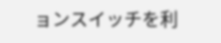ョンスイッチを利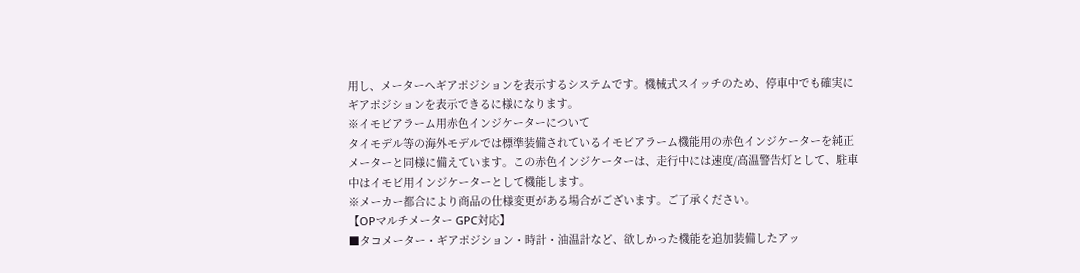用し、メーターへギアポジションを表示するシステムです。機械式スイッチのため、停車中でも確実にギアポジションを表示できるに様になります。
※イモビアラーム用赤色インジケーターについて
タイモデル等の海外モデルでは標準装備されているイモビアラーム機能用の赤色インジケーターを純正メーターと同様に備えています。この赤色インジケーターは、走行中には速度/高温警告灯として、駐車中はイモビ用インジケーターとして機能します。
※メーカー都合により商品の仕様変更がある場合がございます。ご了承ください。
【OPマルチメーター GPC対応】
■タコメーター・ギアポジション・時計・油温計など、欲しかった機能を追加装備したアッ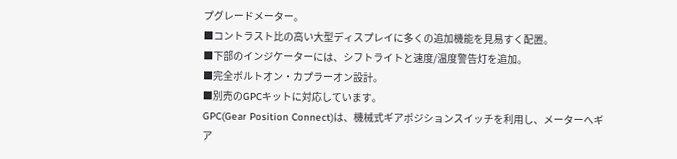プグレードメーター。
■コントラスト比の高い大型ディスプレイに多くの追加機能を見易すく配置。
■下部のインジケーターには、シフトライトと速度/温度警告灯を追加。
■完全ボルトオン・カプラーオン設計。
■別売のGPCキットに対応しています。
GPC(Gear Position Connect)は、機械式ギアポジションスイッチを利用し、メーターへギア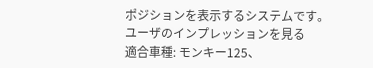ポジションを表示するシステムです。
ユーザのインプレッションを見る
適合車種: モンキー125、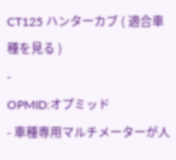CT125 ハンターカブ ( 適合車種を見る )
-
OPMID:オプミッド
- 車種専用マルチメーターが人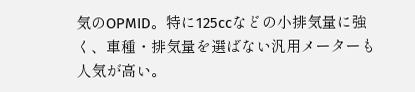気のOPMID。特に125ccなどの小排気量に強く、車種・排気量を選ばない汎用メーターも人気が高い。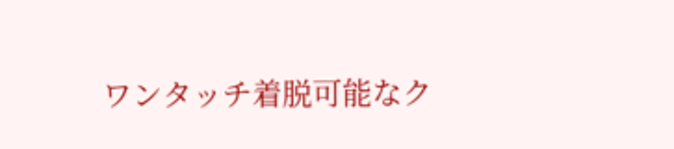ワンタッチ着脱可能なク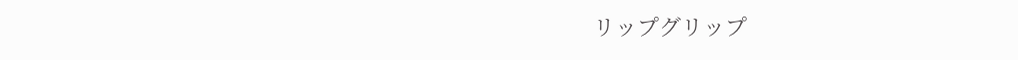リップグリップ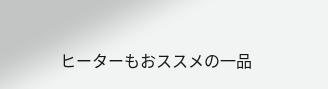ヒーターもおススメの一品